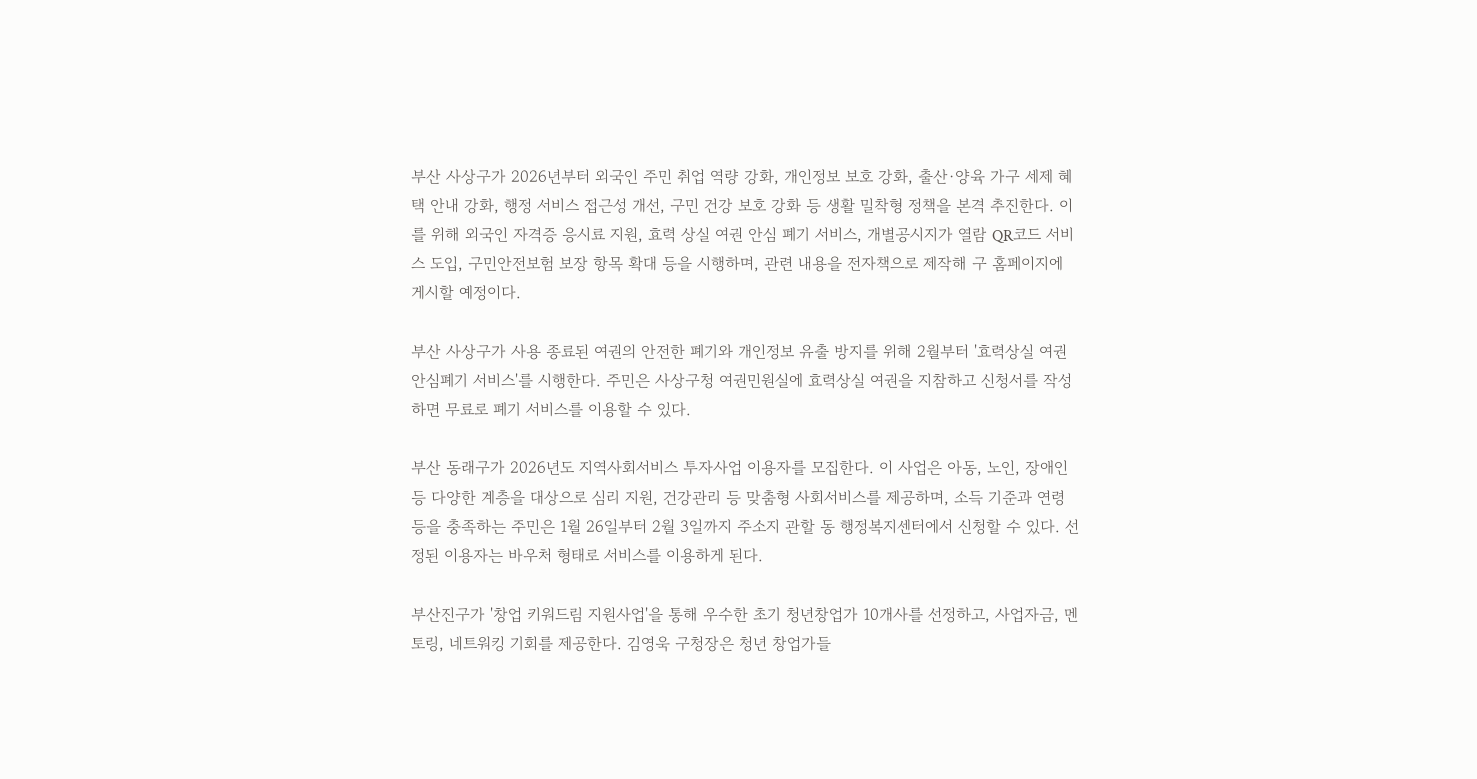부산 사상구가 2026년부터 외국인 주민 취업 역량 강화, 개인정보 보호 강화, 출산·양육 가구 세제 혜택 안내 강화, 행정 서비스 접근성 개선, 구민 건강 보호 강화 등 생활 밀착형 정책을 본격 추진한다. 이를 위해 외국인 자격증 응시료 지원, 효력 상실 여권 안심 폐기 서비스, 개별공시지가 열람 QR코드 서비스 도입, 구민안전보험 보장 항목 확대 등을 시행하며, 관련 내용을 전자책으로 제작해 구 홈페이지에 게시할 예정이다.

부산 사상구가 사용 종료된 여권의 안전한 폐기와 개인정보 유출 방지를 위해 2월부터 '효력상실 여권 안심폐기 서비스'를 시행한다. 주민은 사상구청 여권민원실에 효력상실 여권을 지참하고 신청서를 작성하면 무료로 폐기 서비스를 이용할 수 있다.

부산 동래구가 2026년도 지역사회서비스 투자사업 이용자를 모집한다. 이 사업은 아동, 노인, 장애인 등 다양한 계층을 대상으로 심리 지원, 건강관리 등 맞춤형 사회서비스를 제공하며, 소득 기준과 연령 등을 충족하는 주민은 1월 26일부터 2월 3일까지 주소지 관할 동 행정복지센터에서 신청할 수 있다. 선정된 이용자는 바우처 형태로 서비스를 이용하게 된다.

부산진구가 '창업 키워드림 지원사업'을 통해 우수한 초기 청년창업가 10개사를 선정하고, 사업자금, 멘토링, 네트워킹 기회를 제공한다. 김영욱 구청장은 청년 창업가들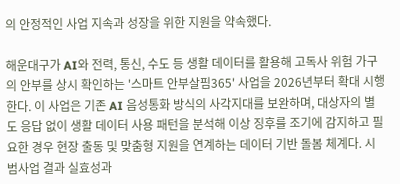의 안정적인 사업 지속과 성장을 위한 지원을 약속했다.

해운대구가 AI와 전력, 통신, 수도 등 생활 데이터를 활용해 고독사 위험 가구의 안부를 상시 확인하는 '스마트 안부살핌365' 사업을 2026년부터 확대 시행한다. 이 사업은 기존 AI 음성통화 방식의 사각지대를 보완하며, 대상자의 별도 응답 없이 생활 데이터 사용 패턴을 분석해 이상 징후를 조기에 감지하고 필요한 경우 현장 출동 및 맞춤형 지원을 연계하는 데이터 기반 돌봄 체계다. 시범사업 결과 실효성과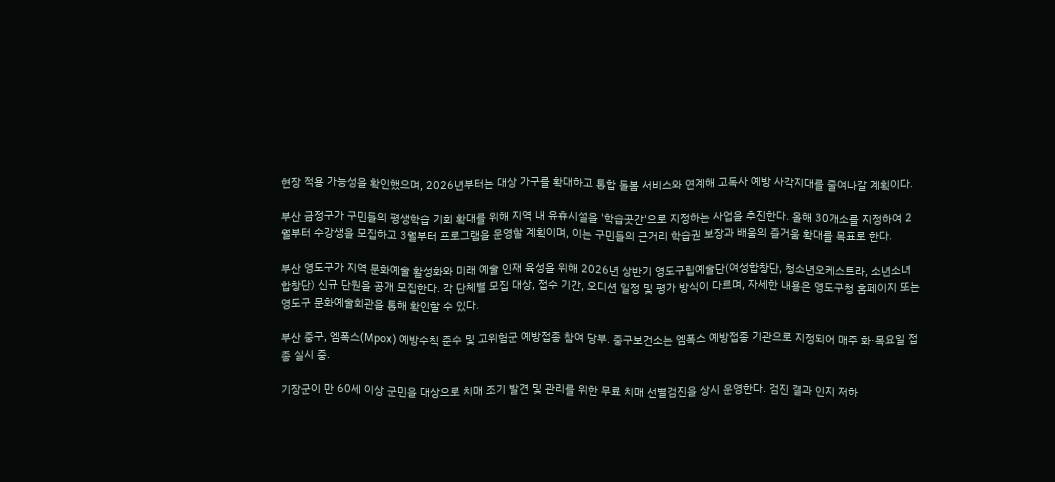현장 적용 가능성을 확인했으며, 2026년부터는 대상 가구를 확대하고 통합 돌봄 서비스와 연계해 고독사 예방 사각지대를 줄여나갈 계획이다.

부산 금정구가 구민들의 평생학습 기회 확대를 위해 지역 내 유휴시설을 '학습곳간'으로 지정하는 사업을 추진한다. 올해 30개소를 지정하여 2월부터 수강생을 모집하고 3월부터 프로그램을 운영할 계획이며, 이는 구민들의 근거리 학습권 보장과 배움의 즐거움 확대를 목표로 한다.

부산 영도구가 지역 문화예술 활성화와 미래 예술 인재 육성을 위해 2026년 상반기 영도구립예술단(여성합창단, 청소년오케스트라, 소년소녀합창단) 신규 단원을 공개 모집한다. 각 단체별 모집 대상, 접수 기간, 오디션 일정 및 평가 방식이 다르며, 자세한 내용은 영도구청 홈페이지 또는 영도구 문화예술회관을 통해 확인할 수 있다.

부산 중구, 엠폭스(Mpox) 예방수칙 준수 및 고위험군 예방접종 참여 당부. 중구보건소는 엠폭스 예방접종 기관으로 지정되어 매주 화·목요일 접종 실시 중.

기장군이 만 60세 이상 군민을 대상으로 치매 조기 발견 및 관리를 위한 무료 치매 선별검진을 상시 운영한다. 검진 결과 인지 저하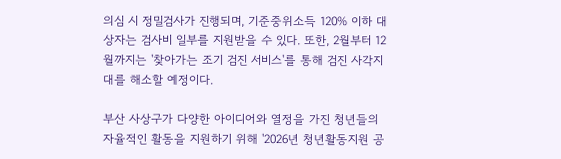의심 시 정밀검사가 진행되며, 기준중위소득 120% 이하 대상자는 검사비 일부를 지원받을 수 있다. 또한, 2월부터 12월까지는 '찾아가는 조기 검진 서비스'를 통해 검진 사각지대를 해소할 예정이다.

부산 사상구가 다양한 아이디어와 열정을 가진 청년들의 자율적인 활동을 지원하기 위해 '2026년 청년활동지원 공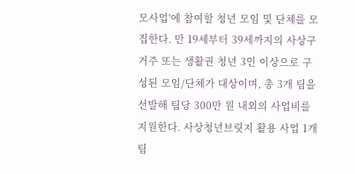모사업'에 참여할 청년 모임 및 단체를 모집한다. 만 19세부터 39세까지의 사상구 거주 또는 생활권 청년 3인 이상으로 구성된 모임/단체가 대상이며, 총 3개 팀을 선발해 팀당 300만 원 내외의 사업비를 지원한다. 사상청년브릿지 활용 사업 1개 팀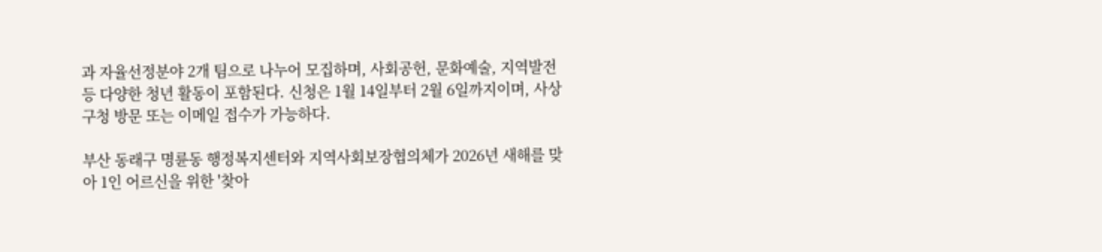과 자율선정분야 2개 팀으로 나누어 모집하며, 사회공헌, 문화예술, 지역발전 등 다양한 청년 활동이 포함된다. 신청은 1월 14일부터 2월 6일까지이며, 사상구청 방문 또는 이메일 접수가 가능하다.

부산 동래구 명륜동 행정복지센터와 지역사회보장협의체가 2026년 새해를 맞아 1인 어르신을 위한 '찾아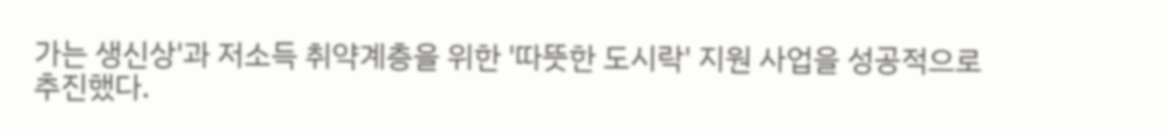가는 생신상'과 저소득 취약계층을 위한 '따뜻한 도시락' 지원 사업을 성공적으로 추진했다.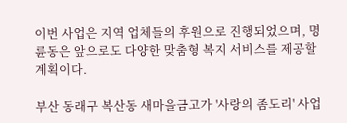이번 사업은 지역 업체들의 후원으로 진행되었으며, 명륜동은 앞으로도 다양한 맞춤형 복지 서비스를 제공할 계획이다.

부산 동래구 복산동 새마을금고가 '사랑의 좀도리' 사업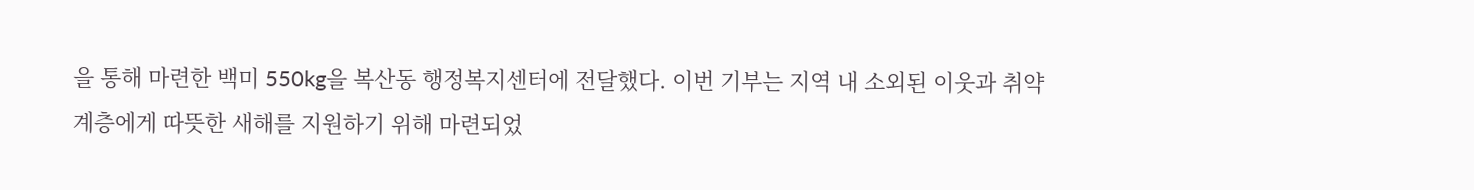을 통해 마련한 백미 550kg을 복산동 행정복지센터에 전달했다. 이번 기부는 지역 내 소외된 이웃과 취약계층에게 따뜻한 새해를 지원하기 위해 마련되었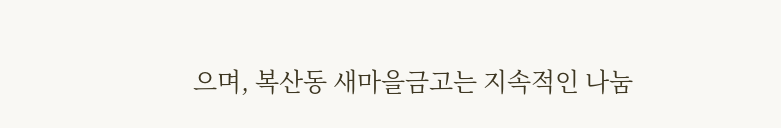으며, 복산동 새마을금고는 지속적인 나눔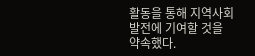활동을 통해 지역사회 발전에 기여할 것을 약속했다.